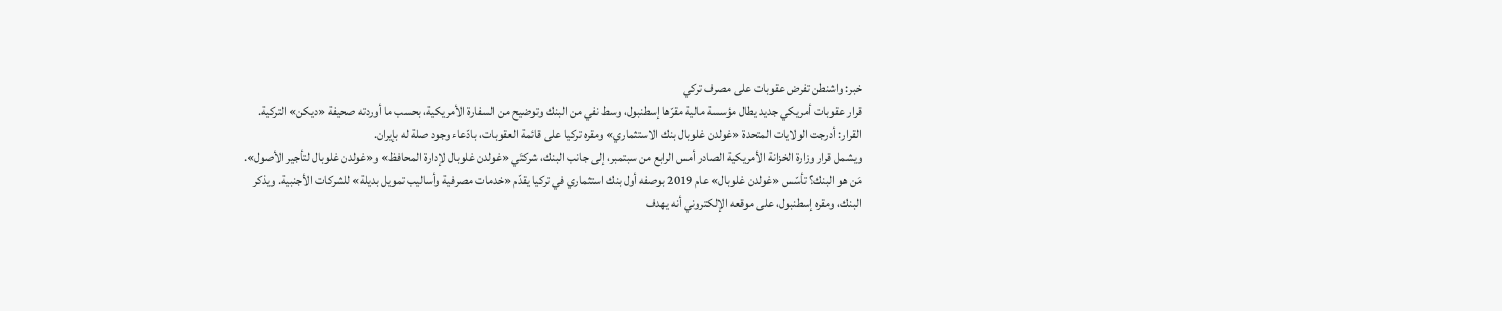خبر: واشنطن تفرض عقوبات على مصرف تركي
قرار عقوبات أمريكي جديد يطال مؤسسة مالية مقرّها إسطنبول، وسط نفي من البنك وتوضيح من السفارة الأمريكية، بحسب ما أوردته صحيفة «ديكن» التركية.
القرار: أدرجت الولايات المتحدة «غولدن غلوبال بنك الاستثماري» ومقره تركيا على قائمة العقوبات، بادّعاء وجود صلة له بإيران.
ويشمل قرار وزارة الخزانة الأمريكية الصادر أمس الرابع من سبتمبر، إلى جانب البنك، شركتَي «غولدن غلوبال لإدارة المحافظ» و«غولدن غلوبال لتأجير الأصول».
مَن هو البنك؟ تأسّس «غولدن غلوبال» عام 2019 بوصفه أول بنك استثماري في تركيا يقدّم «خدمات مصرفية وأساليب تمويل بديلة» للشركات الأجنبية. ويذكر البنك، ومقره إسطنبول، على موقعه الإلكتروني أنه يهدف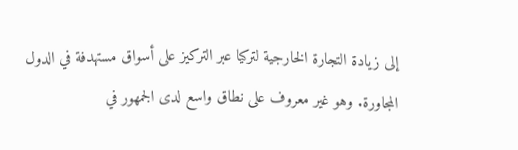إلى زيادة التجارة الخارجية لتركيا عبر التركيز على أسواق مستهدفة في الدول المجاورة. وهو غير معروف على نطاق واسع لدى الجمهور في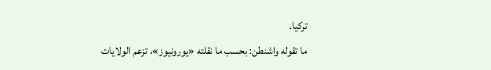تركيا.
ما تقوله واشنطن: بحسب ما نقلته «يورونيوز»، تزعم الولايات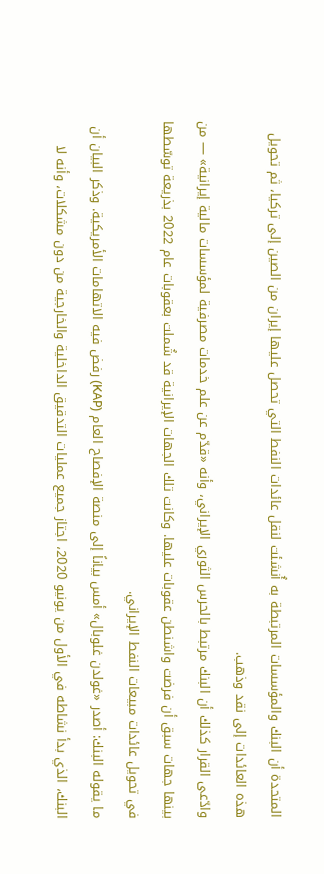المتحدة أن البنك والمؤسسات المرتبطة به أُنشئت لنقل عائدات النفط التي تحصل عليها إيران من الصين إلى تركيا، ثم تحويل هذه العائدات إلى نقد وذهب.
وادّعى القرار كذلك أن البنك مرتبط بالحرس الثوري الإيراني، وأنه «قدّم عن علم خدمات مصرفية لمؤسسات مالية إيرانية» — من بينها جهات سبق أن فرضت واشنطن عقوبات عليها. وكانت تلك الجهات الإيرانية قد شُملت بعقوبات عام 2022 بذريعة توسّطها في تحويل عائدات مبيعات النفط الإيراني.
ما يقوله البنك: أصدر «غولدن غلوبال» أمس بياناً إلى منصة الإفصاح العام (KAP) رفض فيه الاتهامات الأمريكية. وذكر البيان أن البنك، الذي بدأ نشاطه في الأول من يونيو 2020، اجتاز جميع عمليات التدقيق الداخلية والخارجية من دون مشكلات، وأنه لا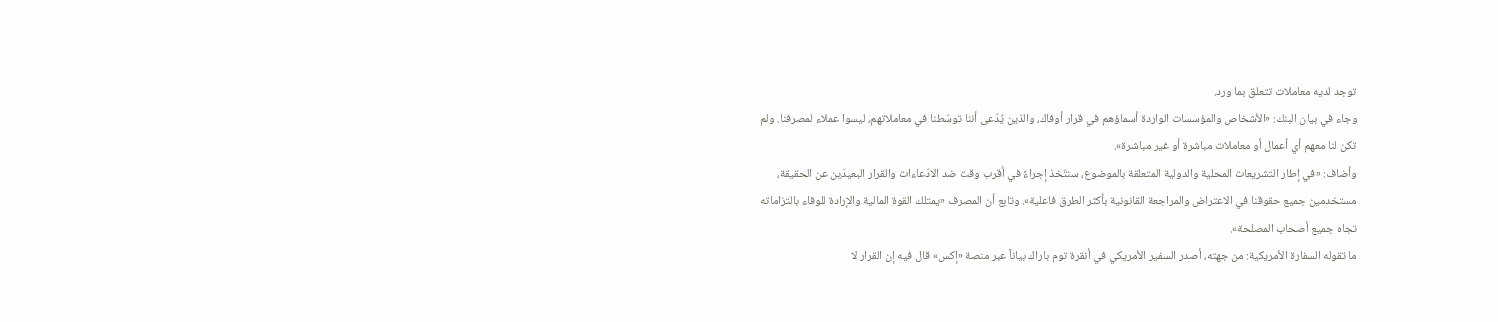توجد لديه معاملات تتعلق بما ورد.
وجاء في بيان البنك: «الأشخاص والمؤسسات الواردة أسماؤهم في قرار أوفاك، والذين يُدّعى أننا توسّطنا في معاملاتهم، ليسوا عملاء لمصرفنا. ولم تكن لنا معهم أي أعمال أو معاملات مباشرة أو غير مباشرة».
وأضاف: «في إطار التشريعات المحلية والدولية المتعلقة بالموضوع، سنتّخذ إجراءً في أقرب وقت ضد الادّعاءات والقرار البعيدَين عن الحقيقة، مستخدمين جميع حقوقنا في الاعتراض والمراجعة القانونية بأكثر الطرق فاعلية». وتابع أن المصرف «يمتلك القوة المالية والإرادة للوفاء بالتزاماته تجاه جميع أصحاب المصلحة».
ما تقوله السفارة الأمريكية: من جهته، أصدر السفير الأمريكي في أنقرة توم باراك بياناً عبر منصة «إكس» قال فيه إن القرار لا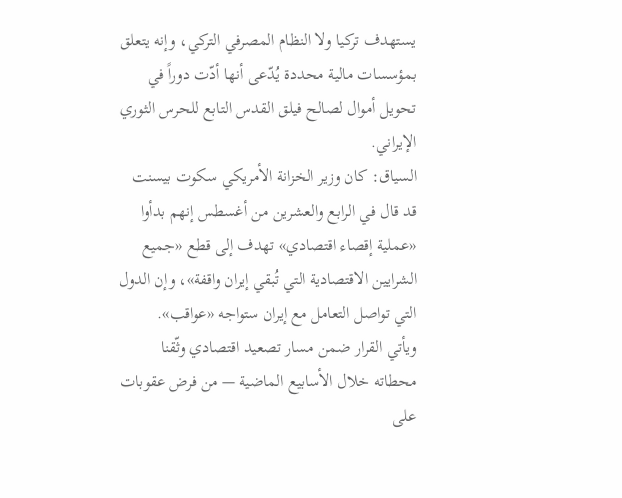يستهدف تركيا ولا النظام المصرفي التركي، وإنه يتعلق بمؤسسات مالية محددة يُدّعى أنها أدّت دوراً في تحويل أموال لصالح فيلق القدس التابع للحرس الثوري الإيراني.
السياق: كان وزير الخزانة الأمريكي سكوت بيسنت قد قال في الرابع والعشرين من أغسطس إنهم بدأوا «عملية إقصاء اقتصادي» تهدف إلى قطع «جميع الشرايين الاقتصادية التي تُبقي إيران واقفة»، وإن الدول التي تواصل التعامل مع إيران ستواجه «عواقب».
ويأتي القرار ضمن مسار تصعيد اقتصادي وثّقنا محطاته خلال الأسابيع الماضية — من فرض عقوبات على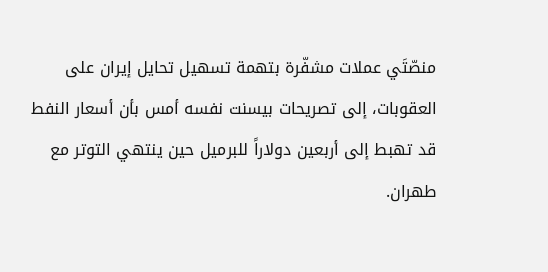منصّتَي عملات مشفّرة بتهمة تسهيل تحايل إيران على العقوبات، إلى تصريحات بيسنت نفسه أمس بأن أسعار النفط قد تهبط إلى أربعين دولاراً للبرميل حين ينتهي التوتر مع طهران.